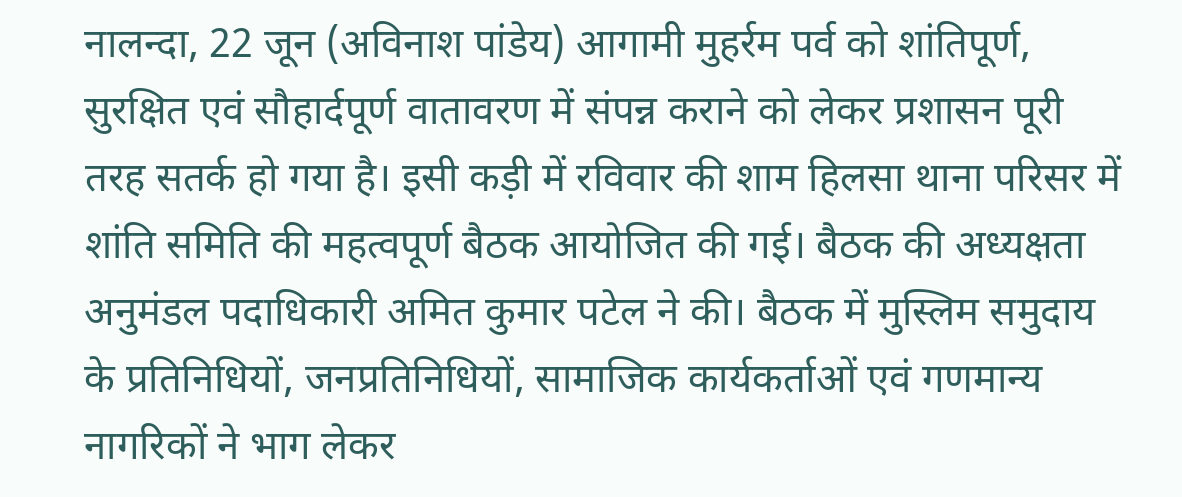नालन्दा, 22 जून (अविनाश पांडेय) आगामी मुहर्रम पर्व को शांतिपूर्ण, सुरक्षित एवं सौहार्दपूर्ण वातावरण में संपन्न कराने को लेकर प्रशासन पूरी तरह सतर्क हो गया है। इसी कड़ी में रविवार की शाम हिलसा थाना परिसर में शांति समिति की महत्वपूर्ण बैठक आयोजित की गई। बैठक की अध्यक्षता अनुमंडल पदाधिकारी अमित कुमार पटेल ने की। बैठक में मुस्लिम समुदाय के प्रतिनिधियों, जनप्रतिनिधियों, सामाजिक कार्यकर्ताओं एवं गणमान्य नागरिकों ने भाग लेकर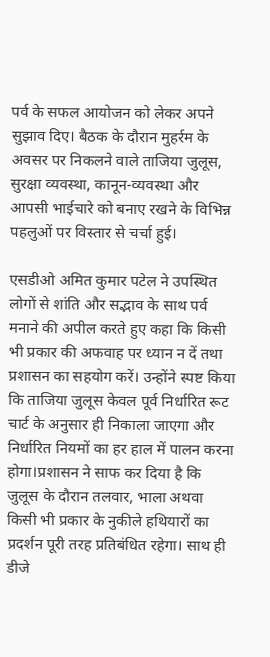पर्व के सफल आयोजन को लेकर अपने सुझाव दिए। बैठक के दौरान मुहर्रम के अवसर पर निकलने वाले ताजिया जुलूस, सुरक्षा व्यवस्था, कानून-व्यवस्था और आपसी भाईचारे को बनाए रखने के विभिन्न पहलुओं पर विस्तार से चर्चा हुई।

एसडीओ अमित कुमार पटेल ने उपस्थित लोगों से शांति और सद्भाव के साथ पर्व मनाने की अपील करते हुए कहा कि किसी भी प्रकार की अफवाह पर ध्यान न दें तथा प्रशासन का सहयोग करें। उन्होंने स्पष्ट किया कि ताजिया जुलूस केवल पूर्व निर्धारित रूट चार्ट के अनुसार ही निकाला जाएगा और निर्धारित नियमों का हर हाल में पालन करना होगा।प्रशासन ने साफ कर दिया है कि जुलूस के दौरान तलवार, भाला अथवा किसी भी प्रकार के नुकीले हथियारों का प्रदर्शन पूरी तरह प्रतिबंधित रहेगा। साथ ही डीजे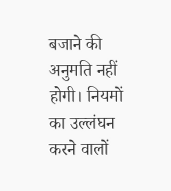बजाने की अनुमति नहीं होगी। नियमों का उल्लंघन करने वालों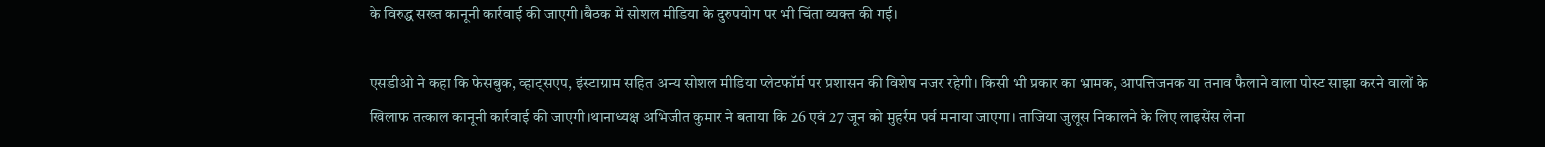के विरुद्ध सख्त कानूनी कार्रवाई की जाएगी।बैठक में सोशल मीडिया के दुरुपयोग पर भी चिंता व्यक्त की गई।

एसडीओ ने कहा कि फेसबुक, व्हाट्सएप, इंस्टाग्राम सहित अन्य सोशल मीडिया प्लेटफॉर्म पर प्रशासन की विशेष नजर रहेगी। किसी भी प्रकार का भ्रामक, आपत्तिजनक या तनाव फैलाने वाला पोस्ट साझा करने वालों के खिलाफ तत्काल कानूनी कार्रवाई की जाएगी।थानाध्यक्ष अभिजीत कुमार ने बताया कि 26 एवं 27 जून को मुहर्रम पर्व मनाया जाएगा। ताजिया जुलूस निकालने के लिए लाइसेंस लेना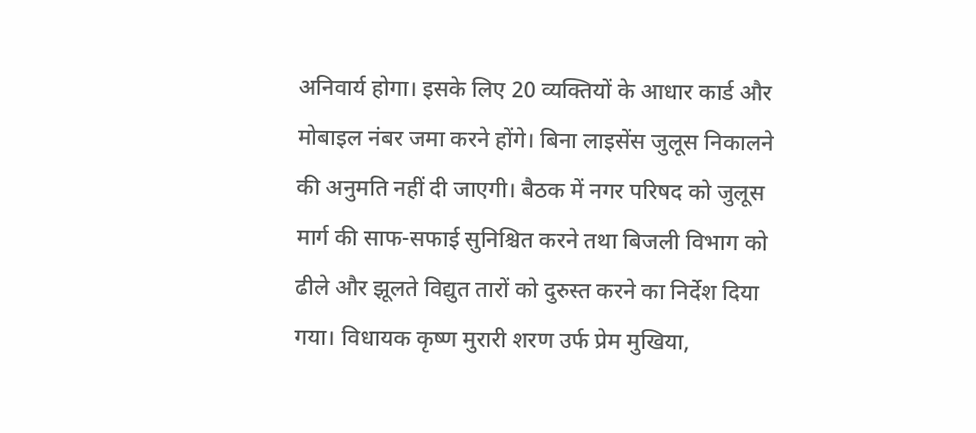अनिवार्य होगा। इसके लिए 20 व्यक्तियों के आधार कार्ड और मोबाइल नंबर जमा करने होंगे। बिना लाइसेंस जुलूस निकालने की अनुमति नहीं दी जाएगी। बैठक में नगर परिषद को जुलूस मार्ग की साफ-सफाई सुनिश्चित करने तथा बिजली विभाग को ढीले और झूलते विद्युत तारों को दुरुस्त करने का निर्देश दिया गया। विधायक कृष्ण मुरारी शरण उर्फ प्रेम मुखिया,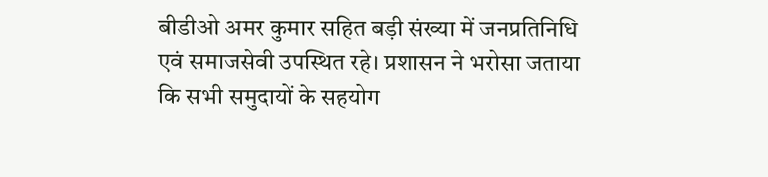बीडीओ अमर कुमार सहित बड़ी संख्या में जनप्रतिनिधि एवं समाजसेवी उपस्थित रहे। प्रशासन ने भरोसा जताया कि सभी समुदायों के सहयोग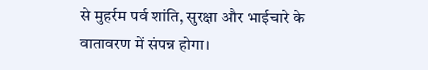से मुहर्रम पर्व शांति, सुरक्षा और भाईचारे के वातावरण में संपन्न होगा।